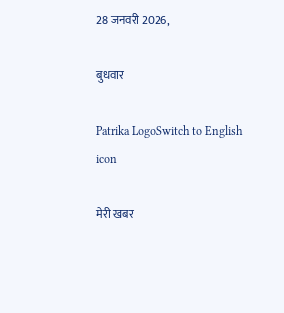28 जनवरी 2026,

बुधवार

Patrika LogoSwitch to English
icon

मेरी खबर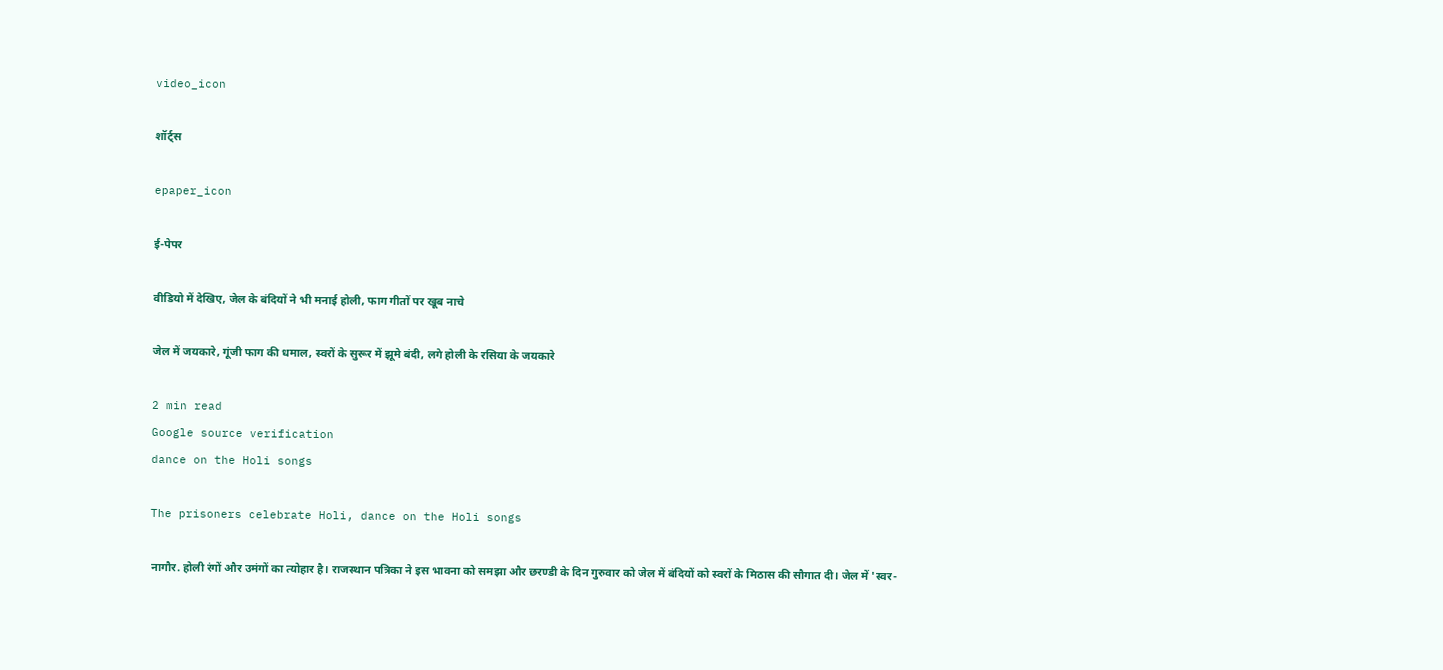video_icon

शॉर्ट्स

epaper_icon

ई-पेपर

वीडियो में देखिए, जेल के बंदियों ने भी मनाई होली, फाग गीतों पर खूब नाचे

जेल में जयकारे, गूंजी फाग की धमाल, स्वरों के सुरूर में झूमे बंदी, लगे होली के रसिया के जयकारे

2 min read
Google source verification
dance on the Holi songs

The prisoners celebrate Holi, dance on the Holi songs

नागौर. होली रंगों और उमंगों का त्योहार है। राजस्थान पत्रिका ने इस भावना को समझा और छरण्डी के दिन गुरुवार को जेल में बंदियों को स्वरों के मिठास की सौगात दी। जेल में 'स्वर-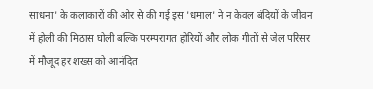साधना' के कलाकारों की ओर से की गई इस 'धमाल' ने न केवल बंदियों के जीवन में होली की मिठास घोली बल्कि परम्परागत होरियों और लोक गीतों से जेल परिसर में मौजूद हर शख्स को आनंदित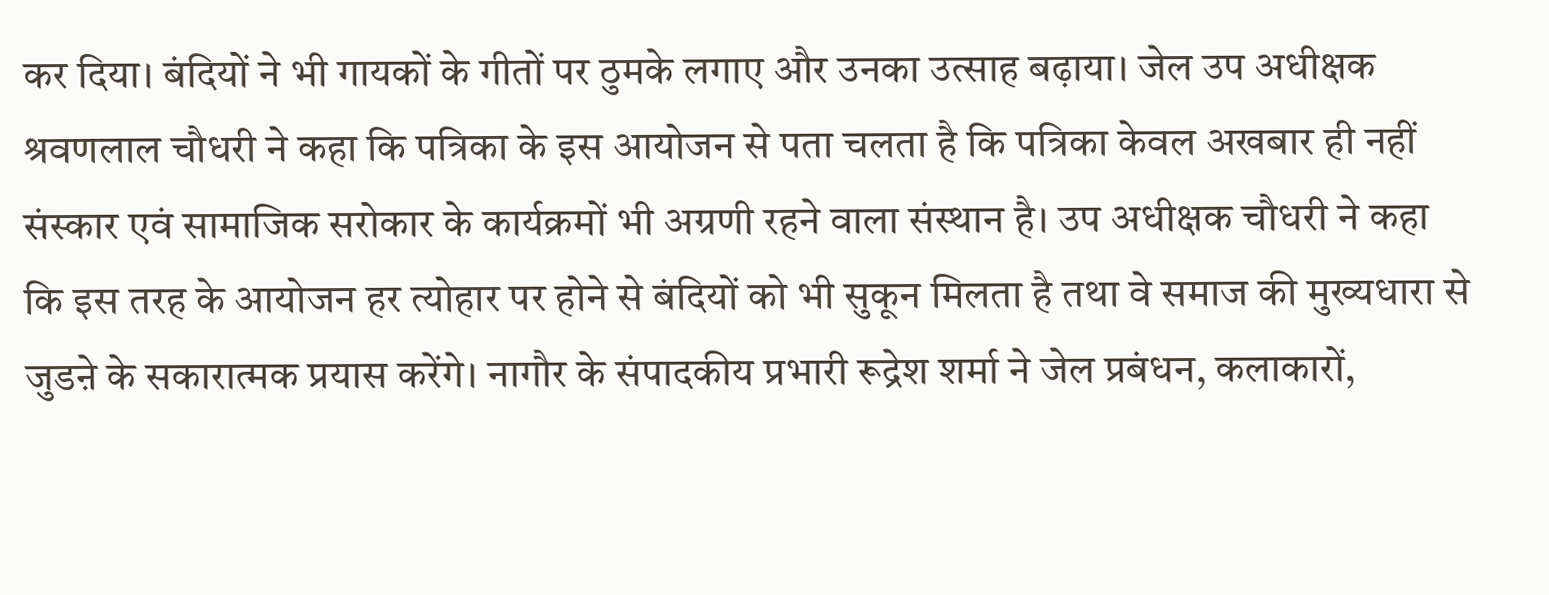कर दिया। बंदियों ने भी गायकों के गीतों पर ठुमके लगाए और उनका उत्साह बढ़ाया। जेल उप अधीक्षक श्रवणलाल चौधरी ने कहा कि पत्रिका के इस आयोजन से पता चलता है कि पत्रिका केवल अखबार ही नहीं संस्कार एवं सामाजिक सरोकार के कार्यक्रमों भी अग्रणी रहने वाला संस्थान है। उप अधीक्षक चौधरी ने कहा कि इस तरह के आयोजन हर त्योहार पर होने से बंदियों को भी सुकून मिलता है तथा वे समाज की मुख्यधारा से जुडऩे के सकारात्मक प्रयास करेंगे। नागौर के संपादकीय प्रभारी रूद्रेश शर्मा ने जेल प्रबंधन, कलाकारों,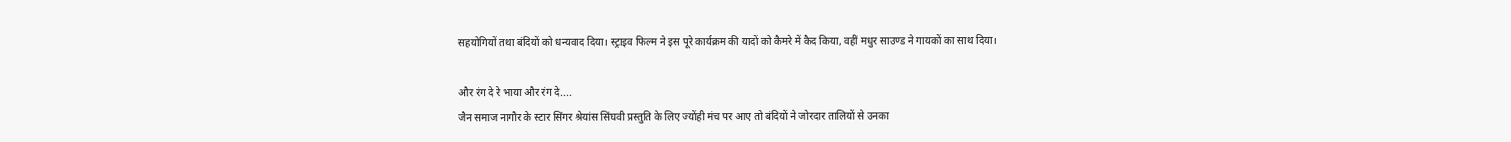सहयोगियों तथा बंदियों को धन्यवाद दिया। स्ट्राइव फिल्म ने इस पूरे कार्यक्रम की यादों को कैमरे में कैद किया, वहीं मधुर साउण्ड ने गायकों का साथ दिया।

और रंग दे रे भाया और रंग दे....
जैन समाज नागौर के स्टार सिंगर श्रेयांस सिंघवी प्रस्तुति के लिए ज्योंही मंच पर आए तो बंदियों ने जोरदार तालियों से उनका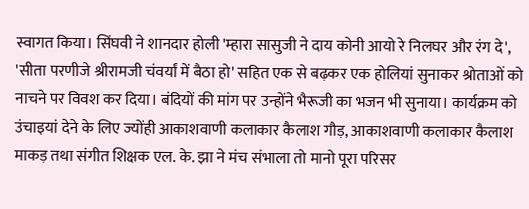स्वागत किया। सिंघवी ने शानदार होली 'म्हारा सासुजी ने दाय कोनी आयो रे निलघर और रंग दे', 'सीता परणीजे श्रीरामजी चंवर्यां में बैठा हो' सहित एक से बढ़कर एक होलियां सुनाकर श्रोताओं को नाचने पर विवश कर दिया। बंदियों की मांग पर उन्होंने भैरूजी का भजन भी सुनाया। कार्यक्रम को उंचाइयां देने के लिए ज्योंही आकाशवाणी कलाकार कैलाश गौड़, आकाशवाणी कलाकार कैलाश माकड़ तथा संगीत शिक्षक एल. के. झा ने मंच संभाला तो मानो पूरा परिसर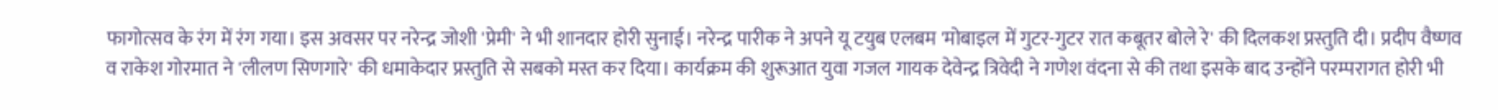फागोत्सव के रंग में रंग गया। इस अवसर पर नरेन्द्र जोशी 'प्रेमी' ने भी शानदार होरी सुनाई। नरेन्द्र पारीक ने अपने यू टयुब एलबम 'मोबाइल में गुटर-गुटर रात कबूतर बोले रे' की दिलकश प्रस्तुति दी। प्रदीप वैष्णव व राकेश गोरमात ने 'लीलण सिणगारे' की धमाकेदार प्रस्तुति से सबको मस्त कर दिया। कार्यक्रम की शुरूआत युवा गजल गायक देवेन्द्र त्रिवेदी ने गणेश वंदना से की तथा इसके बाद उन्होंने परम्परागत होरी भी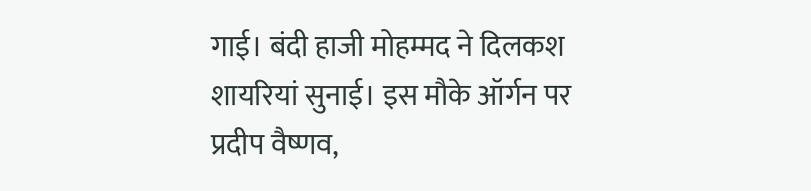गाई। बंदी हाजी मोहम्मद ने दिलकश शायरियां सुनाई। इस मौके ऑर्गन पर प्रदीप वैष्णव,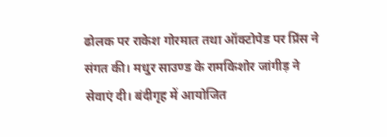ढोलक पर राकेश गोरमात तथा ऑक्टोपेड पर प्रिंस ने संगत की। मधुर साउण्ड के रामकिशोर जांगीड़ ने सेवाएं दी। बंदीगृह में आयोजित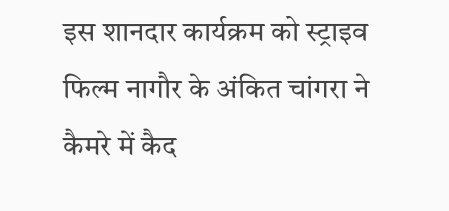इस शानदार कार्यक्रम को स्ट्राइव फिल्म नागौर के अंकित चांगरा ने कैमरे में कैद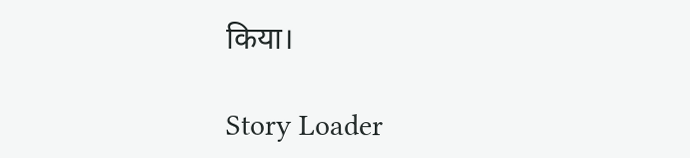किया।

Story Loader